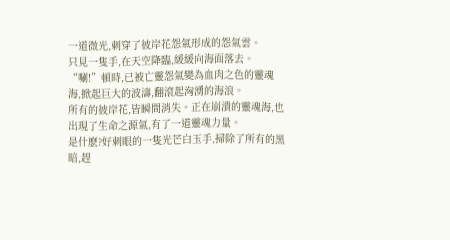一道微光,刺穿了彼岸花怨氣形成的怨氣雲。
只見一隻手,在天空降臨,緩緩向海面落去。
“唰!”頓時,已被亡靈怨氣變為血肉之色的靈魂海,掀起巨大的波濤,翻滾起洶湧的海浪。
所有的彼岸花,皆瞬間消失。正在崩潰的靈魂海,也出現了生命之源氣,有了一道靈魂力量。
是什麽?好刺眼的一隻光芒白玉手,掃除了所有的黑暗,趕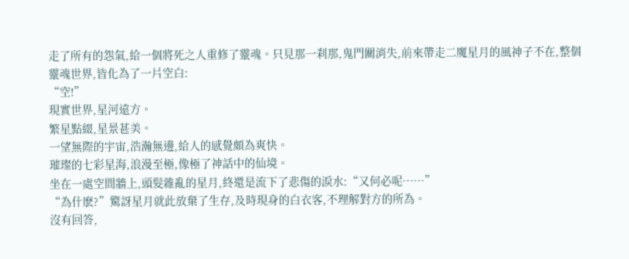走了所有的怨氣,給一個將死之人重修了靈魂。只見那一刹那,鬼門關消失,前來帶走二魔星月的風神子不在,整個靈魂世界,皆化為了一片空白:
“空!”
現實世界,星河遠方。
繁星點綴,星景甚美。
一望無際的宇宙,浩瀚無邊,給人的感覺頗為爽快。
璀璨的七彩星海,浪漫至極,像極了神話中的仙境。
坐在一處空間牆上,頭髮雜亂的星月,終還是流下了悲傷的淚水:“又何必呢……”
“為什麽?”驚訝星月就此放棄了生存,及時現身的白衣客,不理解對方的所為。
沒有回答,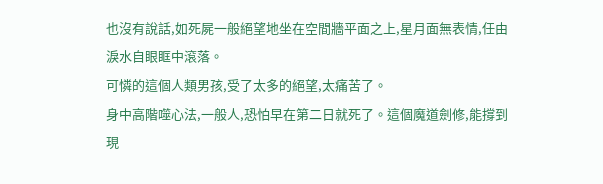也沒有說話,如死屍一般絕望地坐在空間牆平面之上,星月面無表情,任由淚水自眼眶中滾落。
可憐的這個人類男孩,受了太多的絕望,太痛苦了。
身中高階噬心法,一般人,恐怕早在第二日就死了。這個魔道劍修,能撐到現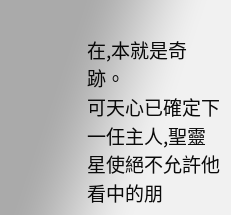在,本就是奇跡。
可天心已確定下一任主人,聖靈星使絕不允許他看中的朋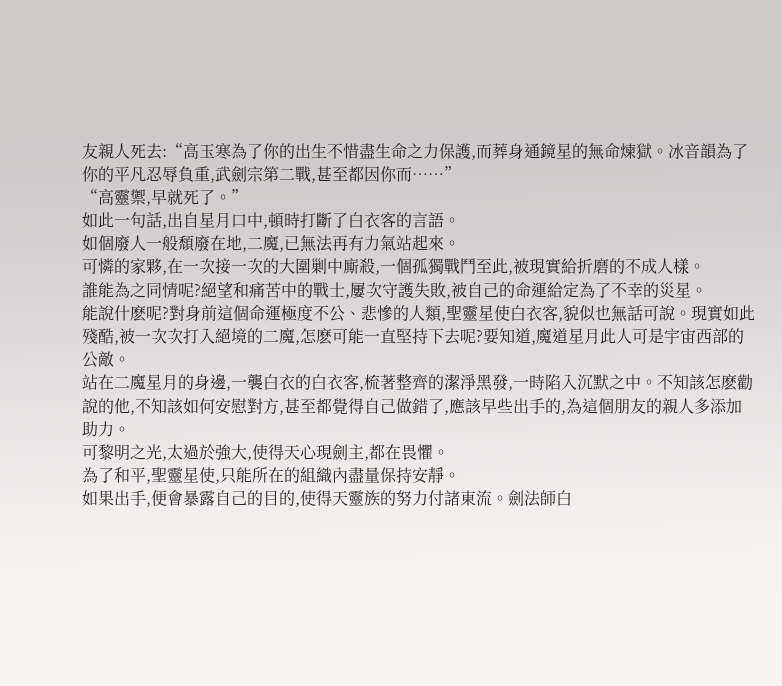友親人死去:“高玉寒為了你的出生不惜盡生命之力保護,而葬身通鏡星的無命煉獄。冰音韻為了你的平凡忍辱負重,武劍宗第二戰,甚至都因你而……”
“高靈禦,早就死了。”
如此一句話,出自星月口中,頓時打斷了白衣客的言語。
如個廢人一般頹廢在地,二魔,已無法再有力氣站起來。
可憐的家夥,在一次接一次的大圍剿中廝殺,一個孤獨戰鬥至此,被現實給折磨的不成人樣。
誰能為之同情呢?絕望和痛苦中的戰士,屢次守護失敗,被自己的命運給定為了不幸的災星。
能說什麽呢?對身前這個命運極度不公、悲慘的人類,聖靈星使白衣客,貌似也無話可說。現實如此殘酷,被一次次打入絕境的二魔,怎麽可能一直堅持下去呢?要知道,魔道星月此人可是宇宙西部的公敵。
站在二魔星月的身邊,一襲白衣的白衣客,梳著整齊的潔淨黑發,一時陷入沉默之中。不知該怎麽勸說的他,不知該如何安慰對方,甚至都覺得自己做錯了,應該早些出手的,為這個朋友的親人多添加助力。
可黎明之光,太過於強大,使得天心現劍主,都在畏懼。
為了和平,聖靈星使,只能所在的組織內盡量保持安靜。
如果出手,便會暴露自己的目的,使得天靈族的努力付諸東流。劍法師白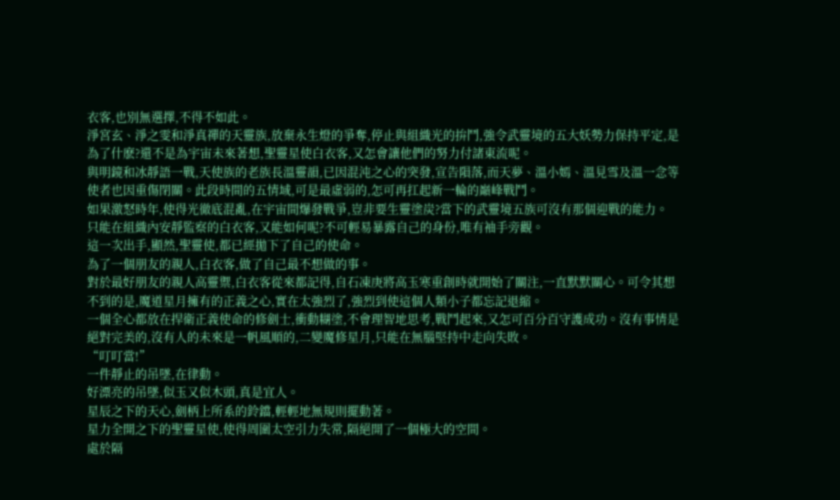衣客,也別無選擇,不得不如此。
淨宮玄、淨之雯和淨真禪的天靈族,放棄永生燈的爭奪,停止與組織光的拚鬥,強令武靈境的五大妖勢力保持平定,是為了什麽?還不是為宇宙未來著想,聖靈星使白衣客,又怎會讓他們的努力付諸東流呢。
與明鏡和冰靜語一戰,天使族的老族長溫靈韻,已因混沌之心的突發,宣告隕落,而天夢、溫小嫣、溫見雪及溫一念等使者也因重傷閉關。此段時間的五情域,可是最虛弱的,怎可再扛起新一輪的巔峰戰鬥。
如果激怒時年,使得光徹底混亂,在宇宙間爆發戰爭,豈非要生靈塗炭?當下的武靈境五族可沒有那個迎戰的能力。只能在組織內安靜監察的白衣客,又能如何呢?不可輕易暴露自己的身份,唯有袖手旁觀。
這一次出手,顯然,聖靈使,都已經拋下了自己的使命。
為了一個朋友的親人,白衣客,做了自己最不想做的事。
對於最好朋友的親人高靈禦,白衣客從來都記得,自石凍庚將高玉寒重創時就開始了關注,一直默默關心。可令其想不到的是,魔道星月擁有的正義之心,實在太強烈了,強烈到使這個人類小子都忘記退縮。
一個全心都放在捍衛正義使命的修劍士,衝動糊塗,不會理智地思考,戰鬥起來,又怎可百分百守護成功。沒有事情是絕對完美的,沒有人的未來是一帆風順的,二變魔修星月,只能在無腦堅持中走向失敗。
“叮叮當!”
一件靜止的吊墜,在律動。
好漂亮的吊墜,似玉又似木頭,真是宜人。
星辰之下的天心,劍柄上所系的鈴鐺,輕輕地無規則擺動著。
星力全開之下的聖靈星使,使得周圍太空引力失常,隔絕開了一個極大的空間。
處於隔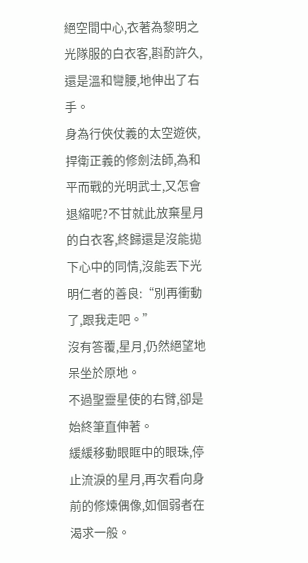絕空間中心,衣著為黎明之光隊服的白衣客,斟酌許久,還是溫和彎腰,地伸出了右手。
身為行俠仗義的太空遊俠,捍衛正義的修劍法師,為和平而戰的光明武士,又怎會退縮呢?不甘就此放棄星月的白衣客,終歸還是沒能拋下心中的同情,沒能丟下光明仁者的善良:“別再衝動了,跟我走吧。”
沒有答覆,星月,仍然絕望地呆坐於原地。
不過聖靈星使的右臂,卻是始終筆直伸著。
緩緩移動眼眶中的眼珠,停止流淚的星月,再次看向身前的修煉偶像,如個弱者在渴求一般。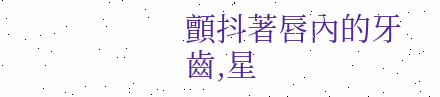顫抖著唇內的牙齒,星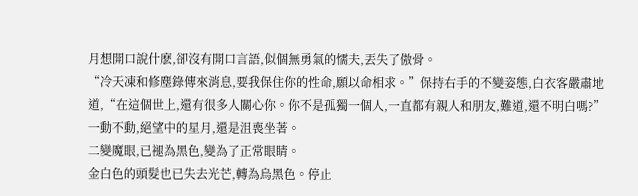月想開口說什麽,卻沒有開口言語,似個無勇氣的懦夫,丟失了傲骨。
“冷天凍和修塵錄傳來消息,要我保住你的性命,願以命相求。”保持右手的不變姿態,白衣客嚴肅地道,“在這個世上,還有很多人關心你。你不是孤獨一個人,一直都有親人和朋友,難道,還不明白嗎?”
一動不動,絕望中的星月,還是沮喪坐著。
二變魔眼,已褪為黑色,變為了正常眼睛。
金白色的頭髮也已失去光芒,轉為烏黑色。停止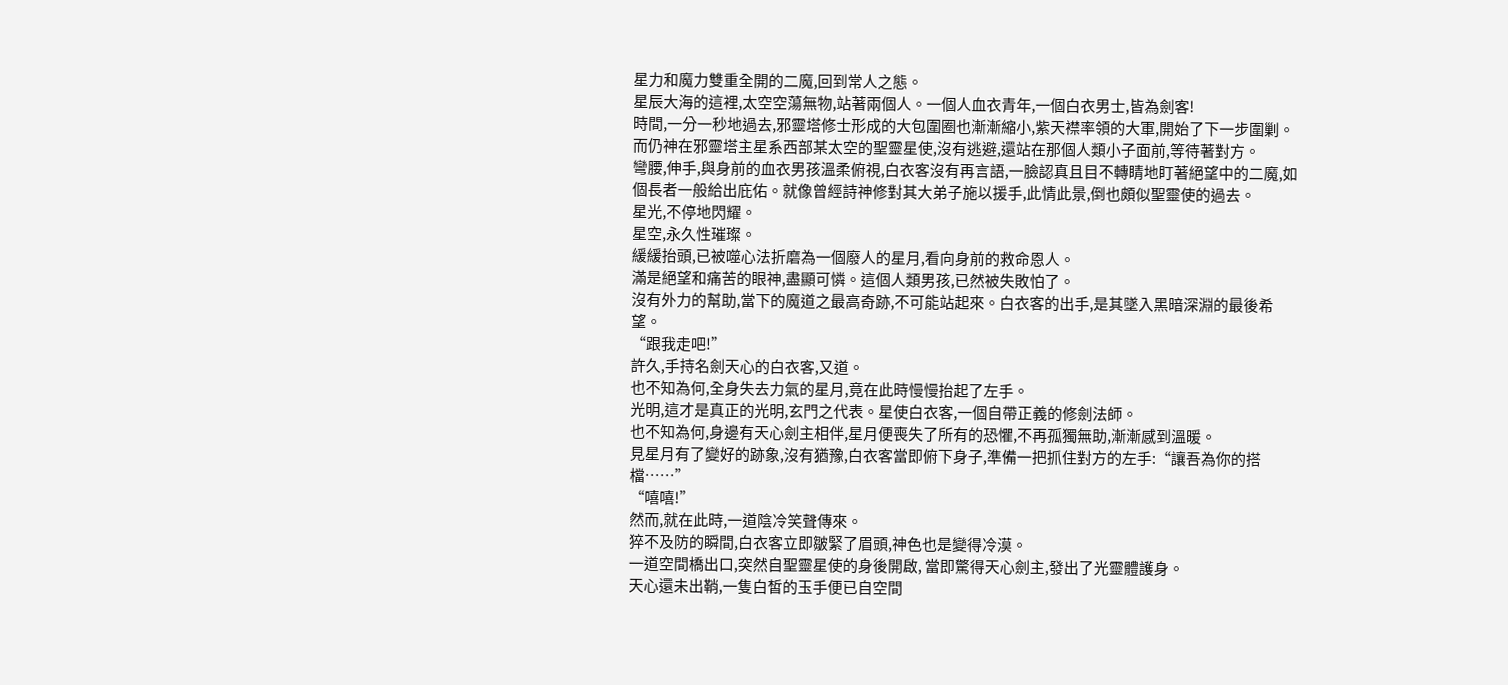星力和魔力雙重全開的二魔,回到常人之態。
星辰大海的這裡,太空空蕩無物,站著兩個人。一個人血衣青年,一個白衣男士,皆為劍客!
時間,一分一秒地過去,邪靈塔修士形成的大包圍圈也漸漸縮小,紫天襟率領的大軍,開始了下一步圍剿。而仍神在邪靈塔主星系西部某太空的聖靈星使,沒有逃避,還站在那個人類小子面前,等待著對方。
彎腰,伸手,與身前的血衣男孩溫柔俯視,白衣客沒有再言語,一臉認真且目不轉睛地盯著絕望中的二魔,如個長者一般給出庇佑。就像曾經詩神修對其大弟子施以援手,此情此景,倒也頗似聖靈使的過去。
星光,不停地閃耀。
星空,永久性璀璨。
緩緩抬頭,已被噬心法折磨為一個廢人的星月,看向身前的救命恩人。
滿是絕望和痛苦的眼神,盡顯可憐。這個人類男孩,已然被失敗怕了。
沒有外力的幫助,當下的魔道之最高奇跡,不可能站起來。白衣客的出手,是其墜入黑暗深淵的最後希望。
“跟我走吧!”
許久,手持名劍天心的白衣客,又道。
也不知為何,全身失去力氣的星月,竟在此時慢慢抬起了左手。
光明,這才是真正的光明,玄門之代表。星使白衣客,一個自帶正義的修劍法師。
也不知為何,身邊有天心劍主相伴,星月便喪失了所有的恐懼,不再孤獨無助,漸漸感到溫暖。
見星月有了變好的跡象,沒有猶豫,白衣客當即俯下身子,準備一把抓住對方的左手:“讓吾為你的搭檔……”
“嘻嘻!”
然而,就在此時,一道陰冷笑聲傳來。
猝不及防的瞬間,白衣客立即皺緊了眉頭,神色也是變得冷漠。
一道空間橋出口,突然自聖靈星使的身後開啟, 當即驚得天心劍主,發出了光靈體護身。
天心還未出鞘,一隻白皙的玉手便已自空間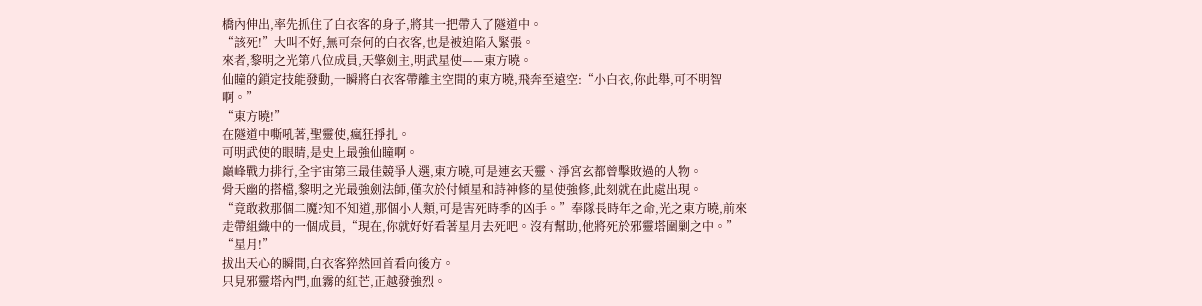橋內伸出,率先抓住了白衣客的身子,將其一把帶入了隧道中。
“該死!”大叫不好,無可奈何的白衣客,也是被迫陷入緊張。
來者,黎明之光第八位成員,天擎劍主,明武星使——東方曉。
仙瞳的鎖定技能發動,一瞬將白衣客帶離主空間的東方曉,飛奔至遠空:“小白衣,你此舉,可不明智啊。”
“東方曉!”
在隧道中嘶吼著,聖靈使,瘋狂掙扎。
可明武使的眼睛,是史上最強仙瞳啊。
巔峰戰力排行,全宇宙第三最佳競爭人選,東方曉,可是連玄天靈、淨宮玄都曾擊敗過的人物。
骨天幽的搭檔,黎明之光最強劍法師,僅次於付傾星和詩神修的星使強修,此刻就在此處出現。
“竟敢救那個二魔?知不知道,那個小人類,可是害死時季的凶手。”奉隊長時年之命,光之東方曉,前來走帶組織中的一個成員,“現在,你就好好看著星月去死吧。沒有幫助,他將死於邪靈塔圍剿之中。”
“星月!”
拔出天心的瞬間,白衣客猝然回首看向後方。
只見邪靈塔內門,血霧的紅芒,正越發強烈。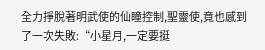全力掙脫著明武使的仙瞳控制,聖靈使,竟也感到了一次失敗:“小星月,一定要挺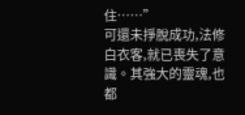住……”
可還未掙脫成功,法修白衣客,就已喪失了意識。其強大的靈魂,也都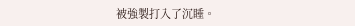被強製打入了沉睡。